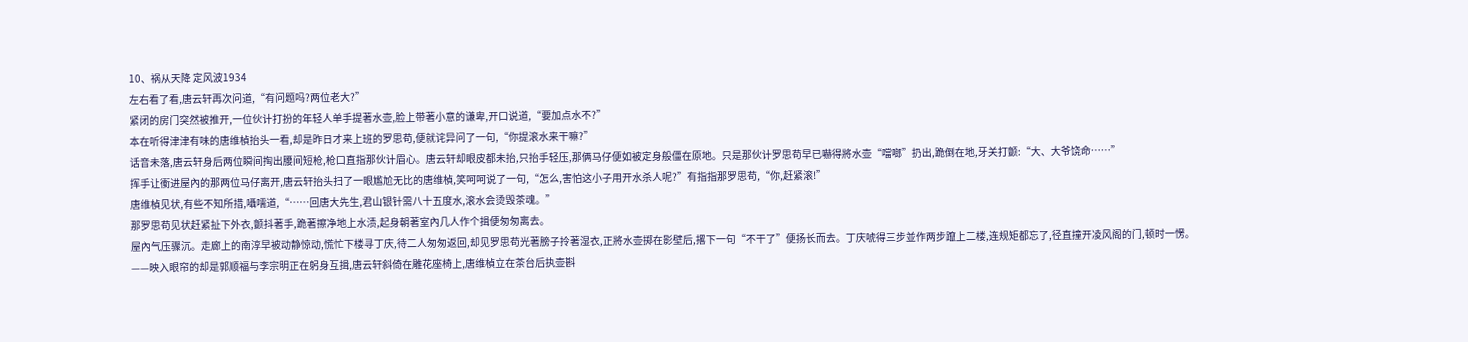10、祸从天降 定风波1934
左右看了看,唐云轩再次问道,“有问题吗?两位老大?”
紧闭的房门突然被推开,一位伙计打扮的年轻人单手提著水壶,脸上带著小意的谦卑,开口说道,“要加点水不?”
本在听得津津有味的唐维楨抬头一看,却是昨日才来上班的罗思苟,便就诧异问了一句,“你提滚水来干嘛?”
话音未落,唐云轩身后两位瞬间掏出腰间短枪,枪口直指那伙计眉心。唐云轩却眼皮都未抬,只抬手轻压,那俩马仔便如被定身般僵在原地。只是那伙计罗思苟早已嚇得將水壶“噹啷”扔出,跪倒在地,牙关打颤:“大、大爷饶命……”
挥手让衝进屋內的那两位马仔离开,唐云轩抬头扫了一眼尷尬无比的唐维楨,笑呵呵说了一句,“怎么,害怕这小子用开水杀人呢?”有指指那罗思苟,“你,赶紧滚!”
唐维楨见状,有些不知所措,囁嚅道,“……回唐大先生,君山银针需八十五度水,滚水会烫毁茶魂。”
那罗思苟见状赶紧扯下外衣,颤抖著手,跪著擦净地上水渍,起身朝著室內几人作个揖便匆匆离去。
屋內气压骤沉。走廊上的南淳早被动静惊动,慌忙下楼寻丁庆,待二人匆匆返回,却见罗思苟光著膀子拎著湿衣,正將水壶掷在影壁后,撂下一句“不干了”便扬长而去。丁庆唬得三步並作两步躥上二楼,连规矩都忘了,径直撞开凌风阁的门,顿时一愣。
——映入眼帘的却是郭顺福与李宗明正在躬身互揖,唐云轩斜倚在雕花座椅上,唐维楨立在茶台后执壶斟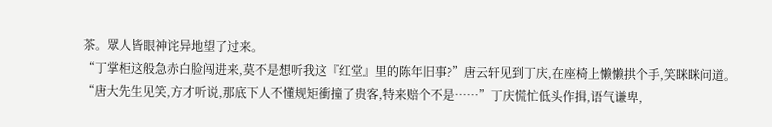茶。眾人皆眼神诧异地望了过来。
“丁掌柜这般急赤白脸闯进来,莫不是想听我这『红堂』里的陈年旧事?”唐云轩见到丁庆,在座椅上懒懒拱个手,笑眯眯问道。
“唐大先生见笑,方才听说,那底下人不懂规矩衝撞了贵客,特来赔个不是……”丁庆慌忙低头作揖,语气谦卑,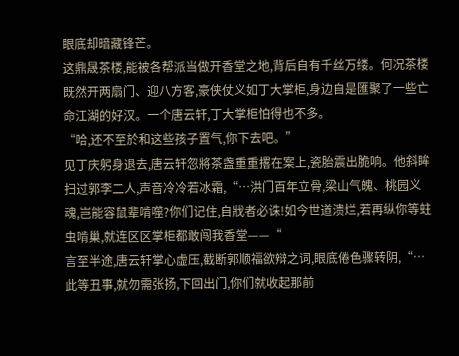眼底却暗藏锋芒。
这鼎晟茶楼,能被各帮派当做开香堂之地,背后自有千丝万缕。何况茶楼既然开两扇门、迎八方客,豪侠仗义如丁大掌柜,身边自是匯聚了一些亡命江湖的好汉。一个唐云轩,丁大掌柜怕得也不多。
“哈,还不至於和这些孩子置气,你下去吧。”
见丁庆躬身退去,唐云轩忽將茶盏重重撂在案上,瓷胎震出脆响。他斜眸扫过郭李二人,声音冷冷若冰霜,“…洪门百年立骨,梁山气魄、桃园义魂,岂能容鼠辈啃噬?你们记住,自戕者必诛!如今世道溃烂,若再纵你等蛀虫啃巢,就连区区掌柜都敢闯我香堂——“
言至半途,唐云轩掌心虚压,截断郭顺福欲辩之词,眼底倦色骤转阴,“…此等丑事,就勿需张扬,下回出门,你们就收起那前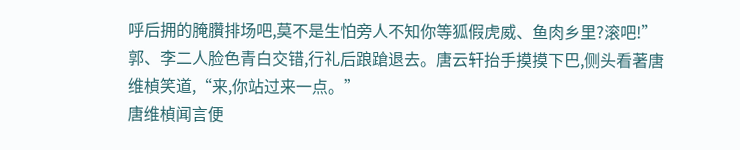呼后拥的腌臢排场吧,莫不是生怕旁人不知你等狐假虎威、鱼肉乡里?滚吧!”
郭、李二人脸色青白交错,行礼后踉蹌退去。唐云轩抬手摸摸下巴,侧头看著唐维楨笑道,“来,你站过来一点。”
唐维楨闻言便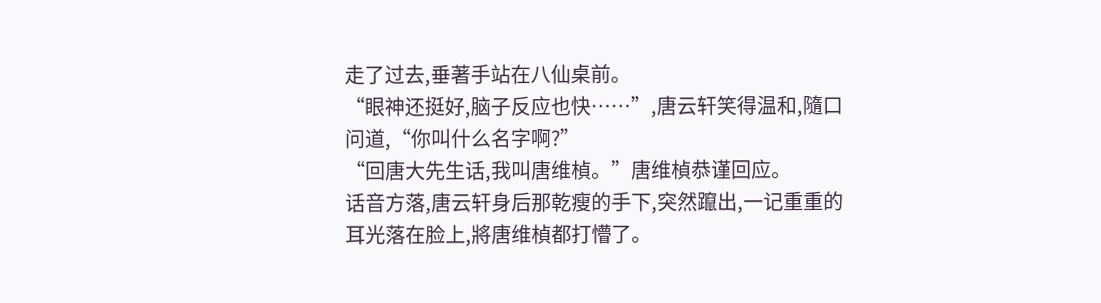走了过去,垂著手站在八仙桌前。
“眼神还挺好,脑子反应也快……”,唐云轩笑得温和,隨口问道,“你叫什么名字啊?”
“回唐大先生话,我叫唐维楨。”唐维楨恭谨回应。
话音方落,唐云轩身后那乾瘦的手下,突然躥出,一记重重的耳光落在脸上,將唐维楨都打懵了。